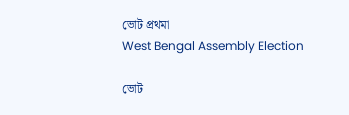ভোট প্রথমা
West Bengal Assembly Election

ভোট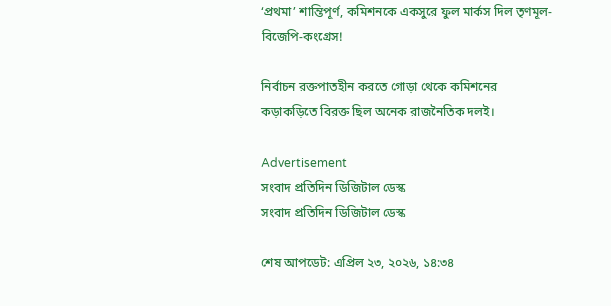‘প্রথমা’ শান্তিপূর্ণ, কমিশনকে একসুরে ফুল মার্কস দিল তৃণমূল-বিজেপি-কংগ্রেস!

নির্বাচন রক্তপাতহীন করতে গোড়া থেকে কমিশনের কড়াকড়িতে বিরক্ত ছিল অনেক রাজনৈতিক দলই।

Advertisement
সংবাদ প্রতিদিন ডিজিটাল ডেস্ক
সংবাদ প্রতিদিন ডিজিটাল ডেস্ক

শেষ আপডেট: এপ্রিল ২৩, ২০২৬, ১৪:৩৪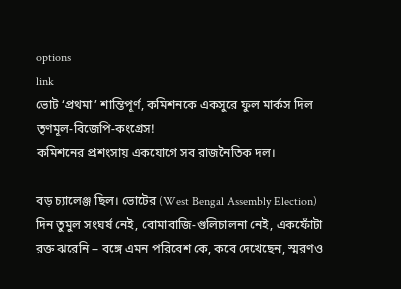options
link
ভোট ‘প্রথমা’ শান্তিপূর্ণ, কমিশনকে একসুরে ফুল মার্কস দিল তৃণমূল-বিজেপি-কংগ্রেস!
কমিশনের প্রশংসায় একযোগে সব রাজনৈতিক দল।

বড় চ্যালেঞ্জ ছিল। ভোটের (West Bengal Assembly Election) দিন তুমুল সংঘর্ষ নেই, বোমাবাজি-গুলিচালনা নেই, একফোঁটা রক্ত ঝরেনি – বঙ্গে এমন পরিবেশ কে, কবে দেখেছেন, স্মরণও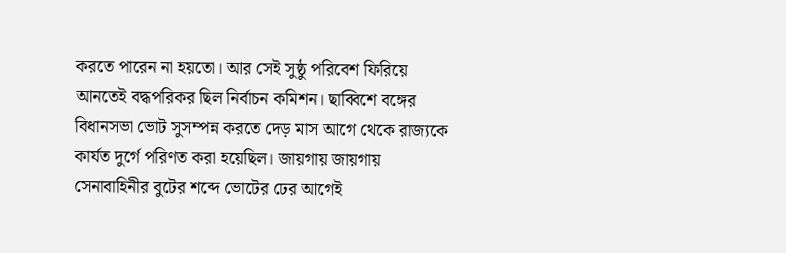করতে পারেন না হয়তো। আর সেই সুষ্ঠু পরিবেশ ফিরিয়ে আনতেই বদ্ধপরিকর ছিল নির্বাচন কমিশন। ছাব্বিশে বঙ্গের বিধানসভা ভোট সুসম্পন্ন করতে দেড় মাস আগে থেকে রাজ্যকে কার্যত দুর্গে পরিণত করা হয়েছিল। জায়গায় জায়গায় সেনাবাহিনীর বুটের শব্দে ভোটের ঢের আগেই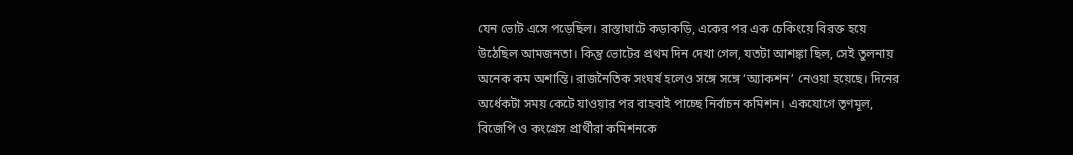যেন ভোট এসে পড়েছিল। রাস্তাঘাটে কড়াকড়ি, একের পর এক চেকিংয়ে বিরক্ত হয়ে উঠেছিল আমজনতা। কিন্তু ভোটের প্রথম দিন দেখা গেল, যতটা আশঙ্কা ছিল, সেই তুলনায় অনেক কম অশান্তি। রাজনৈতিক সংঘর্ষ হলেও সঙ্গে সঙ্গে ‘অ্যাকশন’ নেওয়া হয়েছে। দিনের অর্ধেকটা সময় কেটে যাওয়ার পর বাহবাই পাচ্ছে নির্বাচন কমিশন। একযোগে তৃণমূল, বিজেপি ও কংগ্রেস প্রার্থীরা কমিশনকে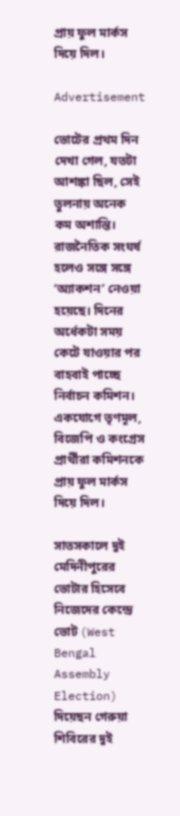প্রায় ফুল মার্কস দিয়ে দিল।

Advertisement

ভোটের প্রথম দিন দেখা গেল, যতটা আশঙ্কা ছিল, সেই তুলনায় অনেক কম অশান্তি। রাজনৈতিক সংঘর্ষ হলেও সঙ্গে সঙ্গে ‘অ্যাকশন’ নেওয়া হয়েছে। দিনের অর্ধেকটা সময় কেটে যাওয়ার পর বাহবাই পাচ্ছে নির্বাচন কমিশন। একযোগে তৃণমূল, বিজেপি ও কংগ্রেস প্রার্থীরা কমিশনকে প্রায় ফুল মার্কস দিয়ে দিল।

সাতসকালে দুই মেদিনীপুরের ভোটার হিসেবে নিজেদের কেন্দ্রে ভোট (West Bengal Assembly Election) দিয়েছন গেরুয়া শিবিরের দুই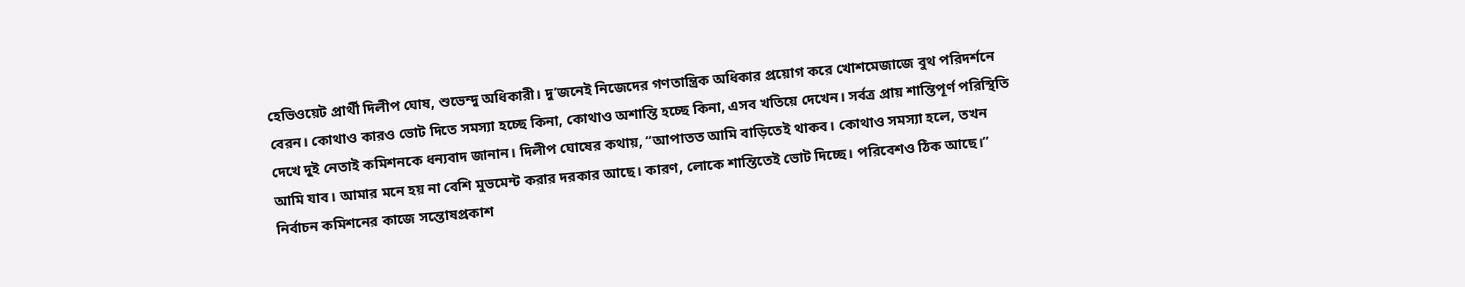হেভিওয়েট প্রার্থী দিলীপ ঘোষ, শুভেন্দু অধিকারী। দু’জনেই নিজেদের গণতান্ত্রিক অধিকার প্রয়োগ করে খোশমেজাজে বুথ পরিদর্শনে বেরন। কোথাও কারও ভোট দিতে সমস্যা হচ্ছে কিনা, কোথাও অশান্তি হচ্ছে কিনা, এসব খতিয়ে দেখেন। সর্বত্র প্রায় শান্তিপূর্ণ পরিস্থিতি দেখে দুই নেতাই কমিশনকে ধন্যবাদ জানান। দিলীপ ঘোষের কথায়, “আপাতত আমি বাড়িতেই থাকব। কোথাও সমস্যা হলে, তখন আমি যাব। আমার মনে হয় না বেশি মুভমেন্ট করার দরকার আছে। কারণ, লোকে শান্তিতেই ভোট দিচ্ছে। পরিবেশও ঠিক আছে।” নির্বাচন কমিশনের কাজে সন্তোষপ্রকাশ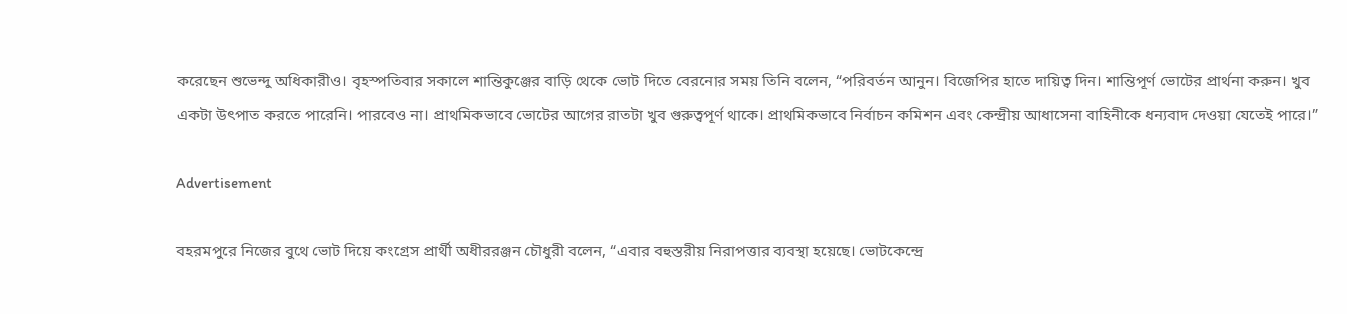করেছেন শুভেন্দু অধিকারীও। বৃহস্পতিবার সকালে শান্তিকুঞ্জের বাড়ি থেকে ভোট দিতে বেরনোর সময় তিনি বলেন, “পরিবর্তন আনুন। বিজেপির হাতে দায়িত্ব দিন। শান্তিপূর্ণ ভোটের প্রার্থনা করুন। খুব একটা উৎপাত করতে পারেনি। পারবেও না। প্রাথমিকভাবে ভোটের আগের রাতটা খুব গুরুত্বপূর্ণ থাকে। প্রাথমিকভাবে নির্বাচন কমিশন এবং কেন্দ্রীয় আধাসেনা বাহিনীকে ধন্যবাদ দেওয়া যেতেই পারে।”

Advertisement

বহরমপুরে নিজের বুথে ভোট দিয়ে কংগ্রেস প্রার্থী অধীররঞ্জন চৌধুরী বলেন, “এবার বহুস্তরীয় নিরাপত্তার ব‍্যবস্থা হয়েছে। ভোটকেন্দ্রে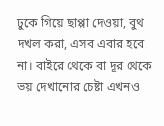ঢুকে গিয়ে ছাপ্পা দেওয়া, বুথ দখল করা, এসব এবার হবে না। বাইরে থেকে বা দূর থেকে ভয় দেখানোর চেষ্টা এখনও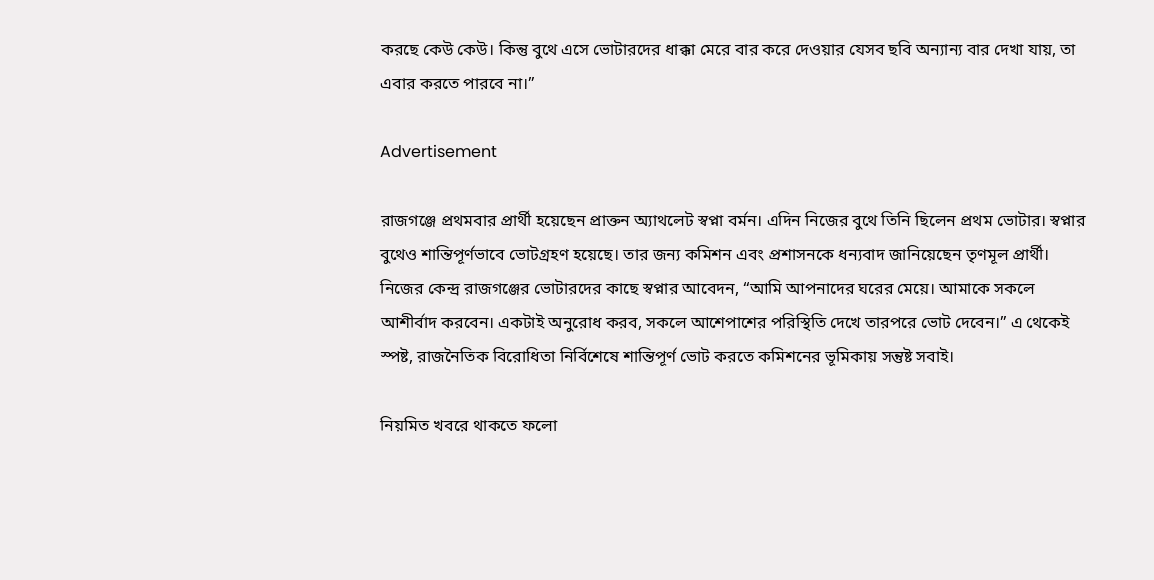করছে কেউ কেউ। কিন্তু বুথে এসে ভোটারদের ধাক্কা মেরে বার করে দেওয়ার যেসব ছবি অন‍্যান‍্য বার দেখা যায়, তা এবার করতে পারবে না।”

Advertisement

রাজগঞ্জে প্রথমবার প্রার্থী হয়েছেন প্রাক্তন অ্যাথলেট স্বপ্না বর্মন। এদিন নিজের বুথে তিনি ছিলেন প্রথম ভোটার। স্বপ্নার বুথেও শান্তিপূর্ণভাবে ভোটগ্রহণ হয়েছে। তার জন্য কমিশন এবং প্রশাসনকে ধন্যবাদ জানিয়েছেন তৃণমূল প্রার্থী। নিজের কেন্দ্র রাজগঞ্জের ভোটারদের কাছে স্বপ্নার আবেদন, “আমি আপনাদের ঘরের মেয়ে। আমাকে সকলে আশীর্বাদ করবেন। একটাই অনুরোধ করব, সকলে আশেপাশের পরিস্থিতি দেখে তারপরে ভোট দেবেন।” এ থেকেই স্পষ্ট, রাজনৈতিক বিরোধিতা নির্বিশেষে শান্তিপূর্ণ ভোট করতে কমিশনের ভূমিকায় সন্তুষ্ট সবাই।

নিয়মিত খবরে থাকতে ফলো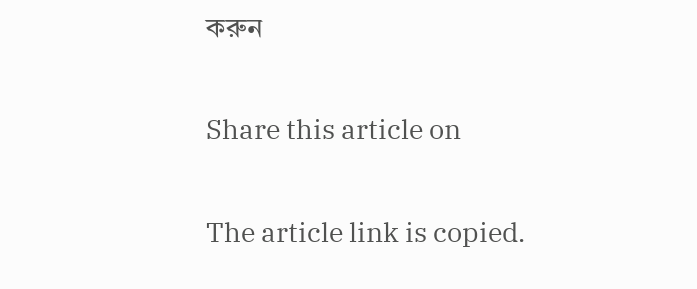করুন

Share this article on

The article link is copied.